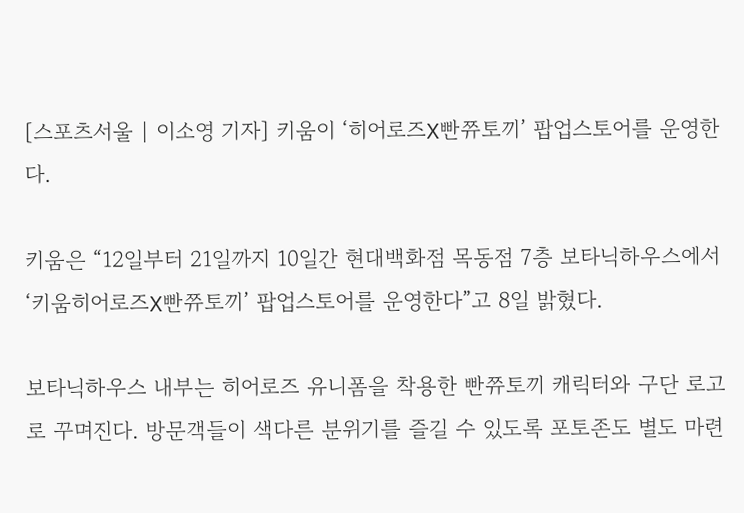[스포츠서울 | 이소영 기자] 키움이 ‘히어로즈X빤쮸토끼’ 팝업스토어를 운영한다.

키움은 “12일부터 21일까지 10일간 현대백화점 목동점 7층 보타닉하우스에서 ‘키움히어로즈X빤쮸토끼’ 팝업스토어를 운영한다”고 8일 밝혔다.

보타닉하우스 내부는 히어로즈 유니폼을 착용한 빤쮸토끼 캐릭터와 구단 로고로 꾸며진다. 방문객들이 색다른 분위기를 즐길 수 있도록 포토존도 별도 마련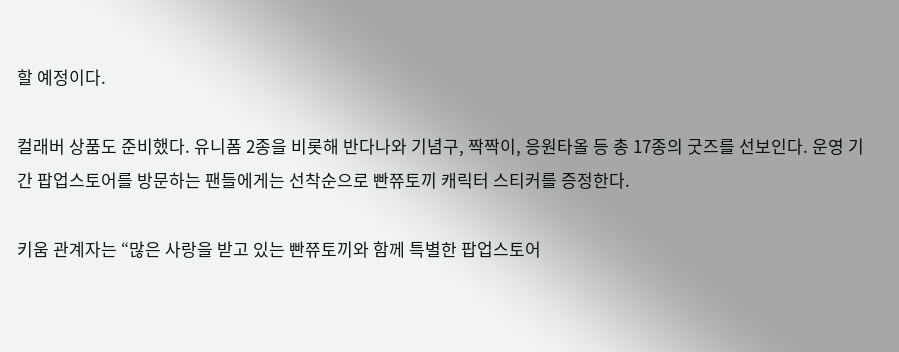할 예정이다.

컬래버 상품도 준비했다. 유니폼 2종을 비롯해 반다나와 기념구, 짝짝이, 응원타올 등 총 17종의 굿즈를 선보인다. 운영 기간 팝업스토어를 방문하는 팬들에게는 선착순으로 빤쮸토끼 캐릭터 스티커를 증정한다.

키움 관계자는 “많은 사랑을 받고 있는 빤쮸토끼와 함께 특별한 팝업스토어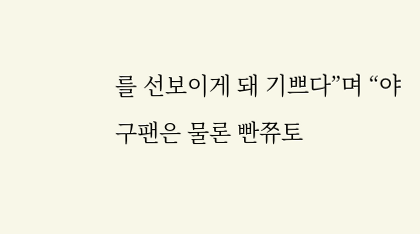를 선보이게 돼 기쁘다”며 “야구팬은 물론 빤쮸토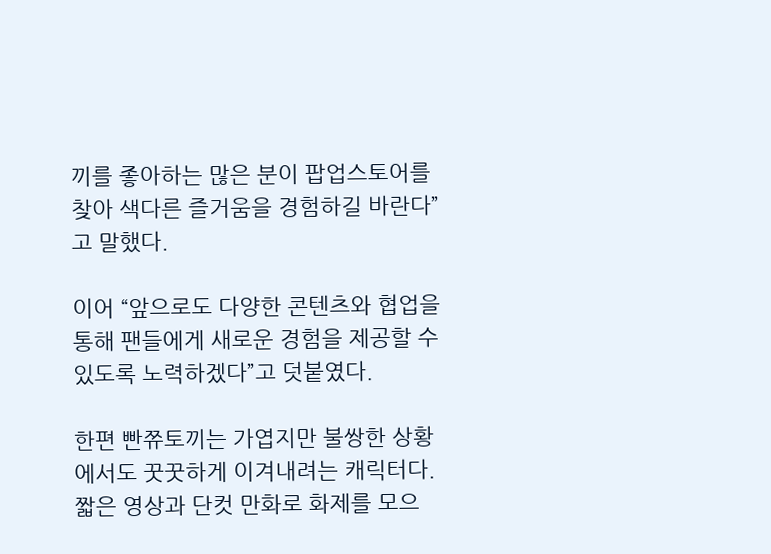끼를 좋아하는 많은 분이 팝업스토어를 찾아 색다른 즐거움을 경험하길 바란다”고 말했다.

이어 “앞으로도 다양한 콘텐츠와 협업을 통해 팬들에게 새로운 경험을 제공할 수 있도록 노력하겠다”고 덧붙였다.

한편 빤쮸토끼는 가엽지만 불쌍한 상황에서도 꿋꿋하게 이겨내려는 캐릭터다. 짧은 영상과 단컷 만화로 화제를 모으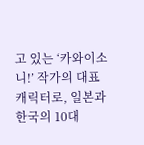고 있는 ‘카와이소니!’ 작가의 대표 캐릭터로, 일본과 한국의 10대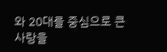와 20대를 중심으로 큰 사랑을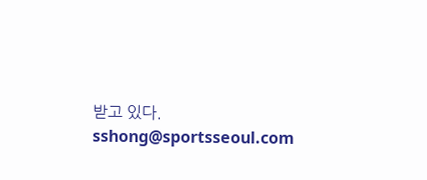받고 있다. sshong@sportsseoul.com